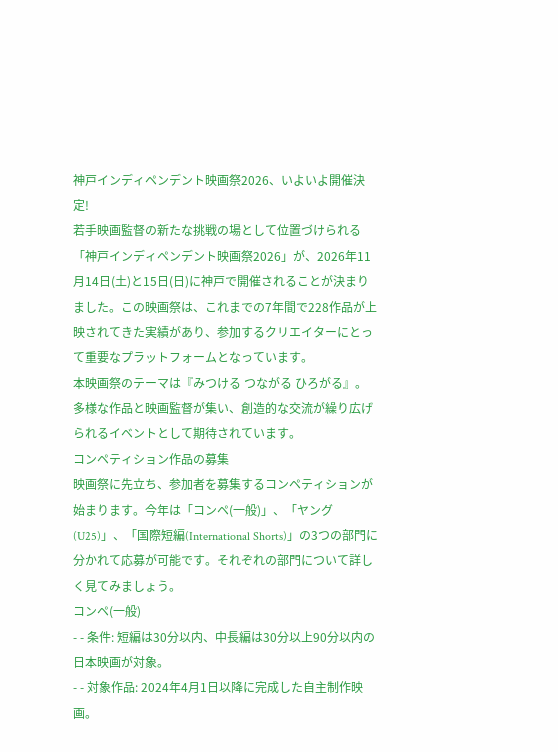神戸インディペンデント映画祭2026、いよいよ開催決定!
若手映画監督の新たな挑戦の場として位置づけられる「神戸インディペンデント映画祭2026」が、2026年11月14日(土)と15日(日)に神戸で開催されることが決まりました。この映画祭は、これまでの7年間で228作品が上映されてきた実績があり、参加するクリエイターにとって重要なプラットフォームとなっています。
本映画祭のテーマは『みつける つながる ひろがる』。多様な作品と映画監督が集い、創造的な交流が繰り広げられるイベントとして期待されています。
コンペティション作品の募集
映画祭に先立ち、参加者を募集するコンペティションが始まります。今年は「コンペ(一般)」、「ヤング(U25)」、「国際短編(International Shorts)」の3つの部門に分かれて応募が可能です。それぞれの部門について詳しく見てみましょう。
コンペ(一般)
- - 条件: 短編は30分以内、中長編は30分以上90分以内の日本映画が対象。
- - 対象作品: 2024年4月1日以降に完成した自主制作映画。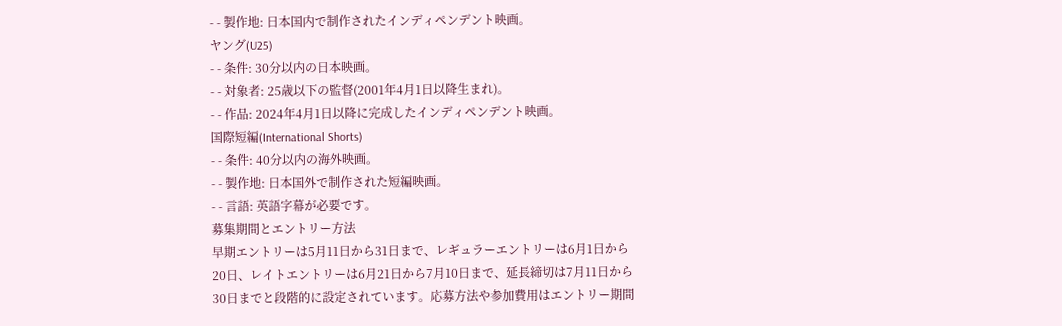- - 製作地: 日本国内で制作されたインディペンデント映画。
ヤング(U25)
- - 条件: 30分以内の日本映画。
- - 対象者: 25歳以下の監督(2001年4月1日以降生まれ)。
- - 作品: 2024年4月1日以降に完成したインディペンデント映画。
国際短編(International Shorts)
- - 条件: 40分以内の海外映画。
- - 製作地: 日本国外で制作された短編映画。
- - 言語: 英語字幕が必要です。
募集期間とエントリー方法
早期エントリーは5月11日から31日まで、レギュラーエントリーは6月1日から20日、レイトエントリーは6月21日から7月10日まで、延長締切は7月11日から30日までと段階的に設定されています。応募方法や参加費用はエントリー期間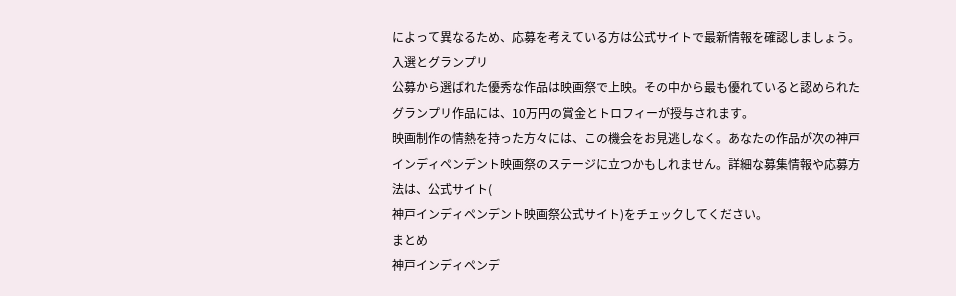によって異なるため、応募を考えている方は公式サイトで最新情報を確認しましょう。
入選とグランプリ
公募から選ばれた優秀な作品は映画祭で上映。その中から最も優れていると認められたグランプリ作品には、10万円の賞金とトロフィーが授与されます。
映画制作の情熱を持った方々には、この機会をお見逃しなく。あなたの作品が次の神戸インディペンデント映画祭のステージに立つかもしれません。詳細な募集情報や応募方法は、公式サイト(
神戸インディペンデント映画祭公式サイト)をチェックしてください。
まとめ
神戸インディペンデ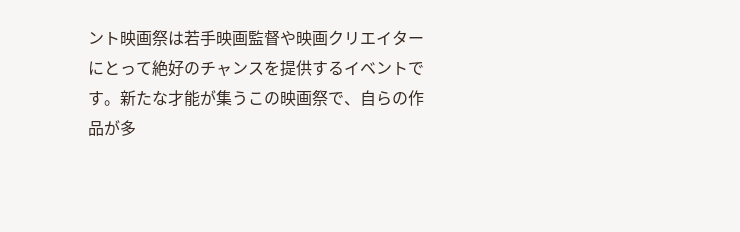ント映画祭は若手映画監督や映画クリエイターにとって絶好のチャンスを提供するイベントです。新たな才能が集うこの映画祭で、自らの作品が多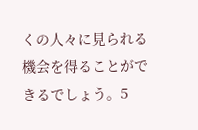くの人々に見られる機会を得ることができるでしょう。5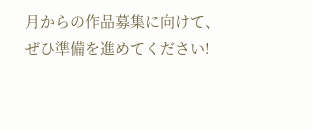月からの作品募集に向けて、ぜひ準備を進めてください!